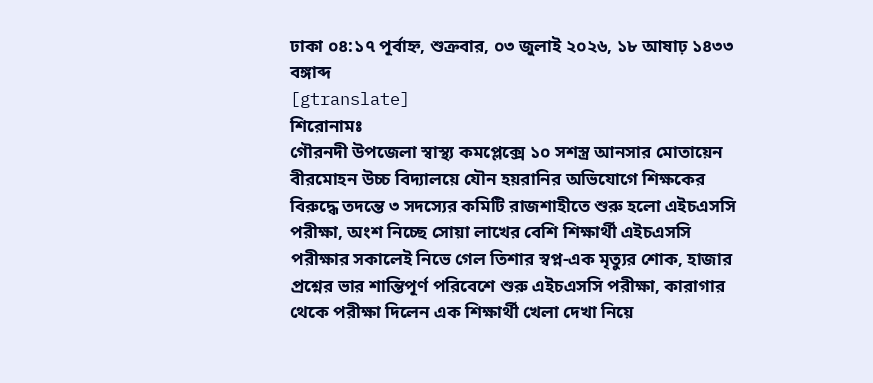ঢাকা ০৪:১৭ পূর্বাহ্ন, শুক্রবার, ০৩ জুলাই ২০২৬, ১৮ আষাঢ় ১৪৩৩ বঙ্গাব্দ
[gtranslate]
শিরোনামঃ
গৌরনদী উপজেলা স্বাস্থ্য কমপ্লেক্সে ১০ সশস্ত্র আনসার মোতায়েন বীরমোহন উচ্চ বিদ্যালয়ে যৌন হয়রানির অভিযোগে শিক্ষকের বিরুদ্ধে তদন্তে ৩ সদস্যের কমিটি রাজশাহীতে শুরু হলো এইচএসসি পরীক্ষা, অংশ নিচ্ছে সোয়া লাখের বেশি শিক্ষার্থী এইচএসসি পরীক্ষার সকালেই নিভে গেল তিশার স্বপ্ন-এক মৃত্যুর শোক, হাজার প্রশ্নের ভার শান্তিপূর্ণ পরিবেশে শুরু এইচএসসি পরীক্ষা, কারাগার থেকে পরীক্ষা দিলেন এক শিক্ষার্থী খেলা দেখা নিয়ে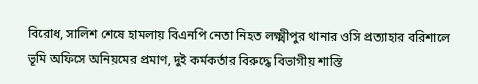বিরোধ, সালিশ শেষে হামলায় বিএনপি নেতা নিহত লক্ষ্মীপুর থানার ওসি প্রত্যাহার বরিশালে ভূমি অফিসে অনিয়মের প্রমাণ, দুই কর্মকর্তার বিরুদ্ধে বিভাগীয় শাস্তি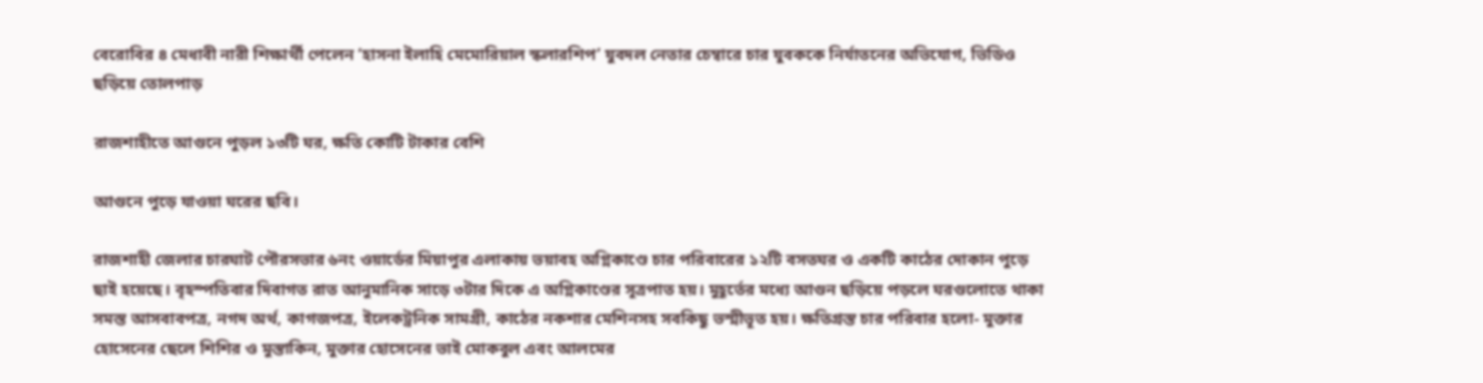বেরোবির ৪ মেধাবী নারী শিক্ষার্থী পেলেন ‘হাসনা ইলাহি মেমোরিয়াল স্কলারশিপ’ যুবদল নেতার চেম্বারে চার যুবককে নির্যাতনের অভিযোগ, ভিডিও ছড়িয়ে তোলপাড়

রাজশাহীতে আগুনে পুড়ল ১৩টি ঘর, ক্ষতি কোটি টাকার বেশি

আগুনে পুড়ে যাওয়া ঘরের ছবি।

রাজশাহী জেলার চারঘাট পৌরসভার ৬নং ওয়ার্ডের মিয়াপুর এলাকায় ভয়াবহ অগ্নিকাণ্ডে চার পরিবারের ১২টি বসতঘর ও একটি কাঠের দোকান পুড়ে ছাই হয়েছে। বৃহস্পতিবার দিবাগত রাত আনুমানিক সাড়ে ৩টার দিকে এ অগ্নিকাণ্ডের সূত্রপাত হয়। মুহূর্তের মধ্যে আগুন ছড়িয়ে পড়লে ঘরগুলোতে থাকা সমস্ত আসবাবপত্র, নগদ অর্থ, কাগজপত্র, ইলেকট্রনিক সামগ্রী, কাঠের নকশার মেশিনসহ সবকিছু ভস্মীভূত হয়। ক্ষতিগ্রস্ত চার পরিবার হলো- মুক্তার হোসেনের ছেলে শিশির ও মুস্তাকিন, মুক্তার হোসেনের ভাই মোকবুল এবং আলমের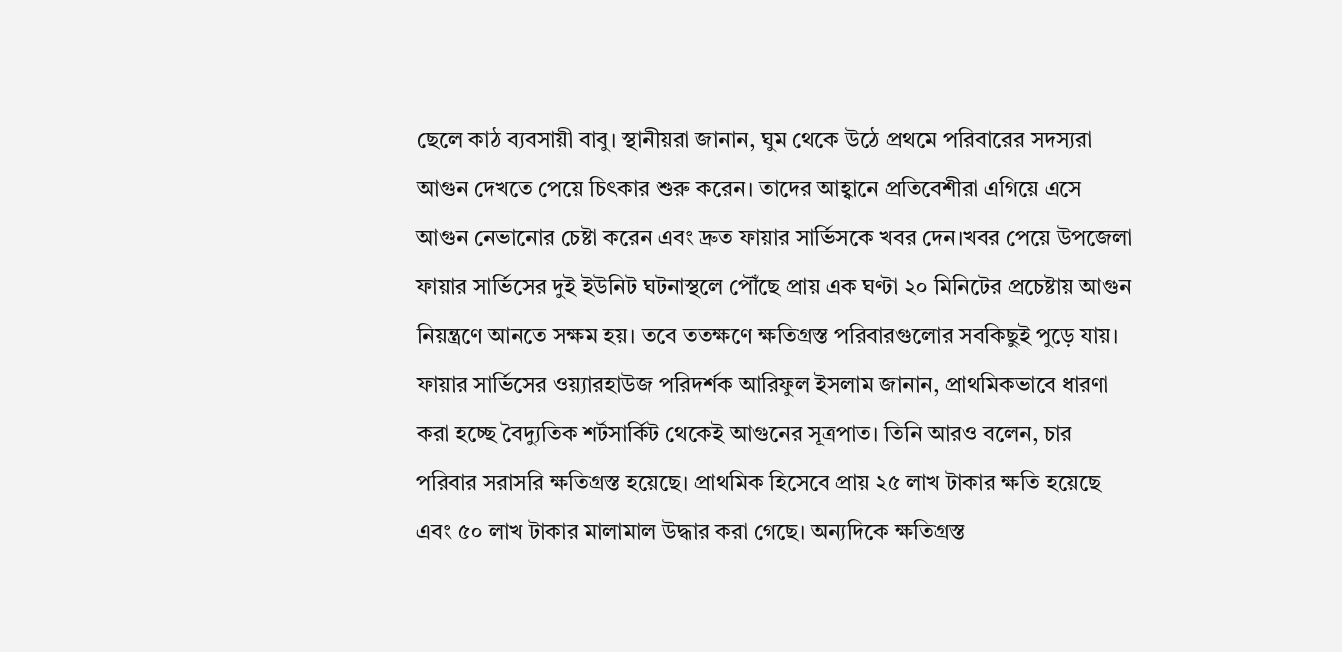ছেলে কাঠ ব্যবসায়ী বাবু। স্থানীয়রা জানান, ঘুম থেকে উঠে প্রথমে পরিবারের সদস্যরা আগুন দেখতে পেয়ে চিৎকার শুরু করেন। তাদের আহ্বানে প্রতিবেশীরা এগিয়ে এসে আগুন নেভানোর চেষ্টা করেন এবং দ্রুত ফায়ার সার্ভিসকে খবর দেন।খবর পেয়ে উপজেলা ফায়ার সার্ভিসের দুই ইউনিট ঘটনাস্থলে পৌঁছে প্রায় এক ঘণ্টা ২০ মিনিটের প্রচেষ্টায় আগুন নিয়ন্ত্রণে আনতে সক্ষম হয়। তবে ততক্ষণে ক্ষতিগ্রস্ত পরিবারগুলোর সবকিছুই পুড়ে যায়। ফায়ার সার্ভিসের ওয়্যারহাউজ পরিদর্শক আরিফুল ইসলাম জানান, প্রাথমিকভাবে ধারণা করা হচ্ছে বৈদ্যুতিক শর্টসার্কিট থেকেই আগুনের সূত্রপাত। তিনি আরও বলেন, চার পরিবার সরাসরি ক্ষতিগ্রস্ত হয়েছে। প্রাথমিক হিসেবে প্রায় ২৫ লাখ টাকার ক্ষতি হয়েছে এবং ৫০ লাখ টাকার মালামাল উদ্ধার করা গেছে। অন্যদিকে ক্ষতিগ্রস্ত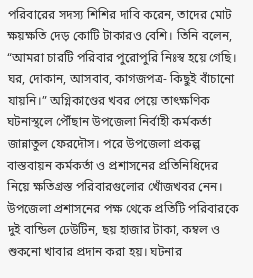পরিবারের সদস্য শিশির দাবি করেন, তাদের মোট ক্ষয়ক্ষতি দেড় কোটি টাকারও বেশি। তিনি বলেন, “আমরা চারটি পরিবার পুরোপুরি নিঃস্ব হয়ে গেছি। ঘর, দোকান, আসবাব, কাগজপত্র- কিছুই বাঁচানো যায়নি।” অগ্নিকাণ্ডের খবর পেয়ে তাৎক্ষণিক ঘটনাস্থলে পৌঁছান উপজেলা নির্বাহী কর্মকর্তা জান্নাতুল ফেরদৌস। পরে উপজেলা প্রকল্প বাস্তবায়ন কর্মকর্তা ও প্রশাসনের প্রতিনিধিদের নিয়ে ক্ষতিগ্রস্ত পরিবারগুলোর খোঁজখবর নেন। উপজেলা প্রশাসনের পক্ষ থেকে প্রতিটি পরিবারকে দুই বান্ডিল ঢেউটিন, ছয় হাজার টাকা, কম্বল ও শুকনো খাবার প্রদান করা হয়। ঘটনার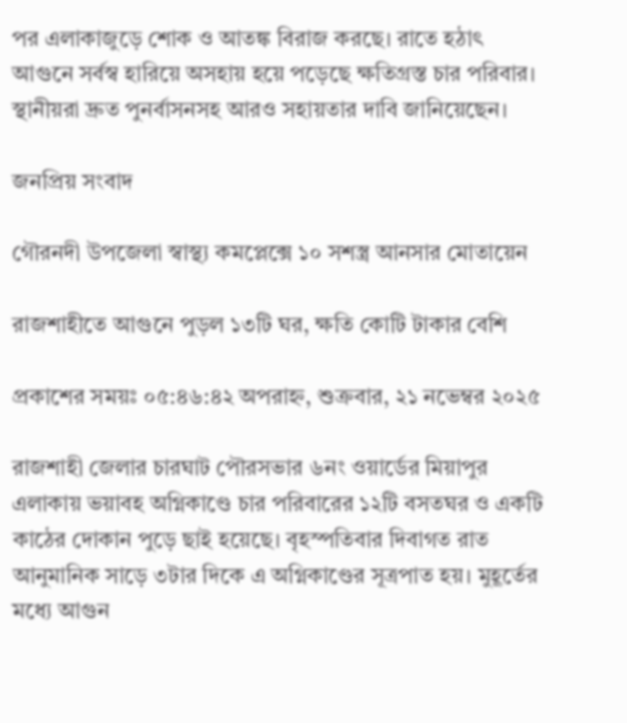পর এলাকাজুড়ে শোক ও আতঙ্ক বিরাজ করছে। রাতে হঠাৎ আগুনে সর্বস্ব হারিয়ে অসহায় হয়ে পড়েছে ক্ষতিগ্রস্ত চার পরিবার। স্থানীয়রা দ্রুত পুনর্বাসনসহ আরও সহায়তার দাবি জানিয়েছেন।

জনপ্রিয় সংবাদ

গৌরনদী উপজেলা স্বাস্থ্য কমপ্লেক্সে ১০ সশস্ত্র আনসার মোতায়েন

রাজশাহীতে আগুনে পুড়ল ১৩টি ঘর, ক্ষতি কোটি টাকার বেশি

প্রকাশের সময়ঃ ০৫:৪৬:৪২ অপরাহ্ন, শুক্রবার, ২১ নভেম্বর ২০২৫

রাজশাহী জেলার চারঘাট পৌরসভার ৬নং ওয়ার্ডের মিয়াপুর এলাকায় ভয়াবহ অগ্নিকাণ্ডে চার পরিবারের ১২টি বসতঘর ও একটি কাঠের দোকান পুড়ে ছাই হয়েছে। বৃহস্পতিবার দিবাগত রাত আনুমানিক সাড়ে ৩টার দিকে এ অগ্নিকাণ্ডের সূত্রপাত হয়। মুহূর্তের মধ্যে আগুন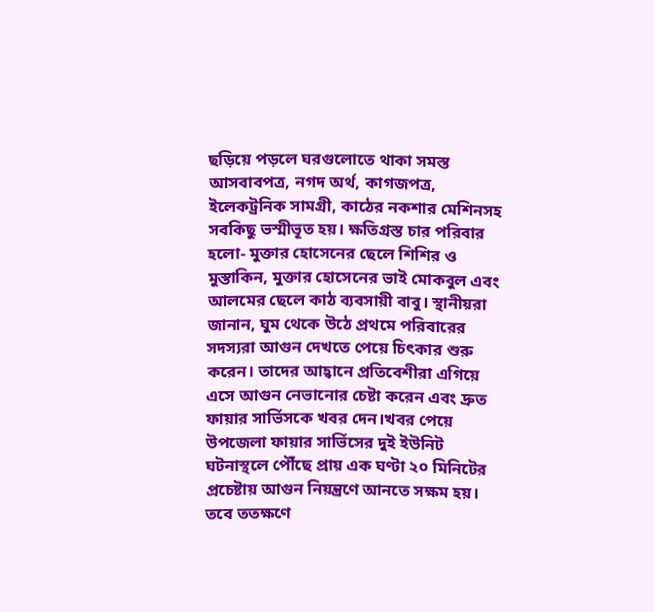ছড়িয়ে পড়লে ঘরগুলোতে থাকা সমস্ত আসবাবপত্র, নগদ অর্থ, কাগজপত্র, ইলেকট্রনিক সামগ্রী, কাঠের নকশার মেশিনসহ সবকিছু ভস্মীভূত হয়। ক্ষতিগ্রস্ত চার পরিবার হলো- মুক্তার হোসেনের ছেলে শিশির ও মুস্তাকিন, মুক্তার হোসেনের ভাই মোকবুল এবং আলমের ছেলে কাঠ ব্যবসায়ী বাবু। স্থানীয়রা জানান, ঘুম থেকে উঠে প্রথমে পরিবারের সদস্যরা আগুন দেখতে পেয়ে চিৎকার শুরু করেন। তাদের আহ্বানে প্রতিবেশীরা এগিয়ে এসে আগুন নেভানোর চেষ্টা করেন এবং দ্রুত ফায়ার সার্ভিসকে খবর দেন।খবর পেয়ে উপজেলা ফায়ার সার্ভিসের দুই ইউনিট ঘটনাস্থলে পৌঁছে প্রায় এক ঘণ্টা ২০ মিনিটের প্রচেষ্টায় আগুন নিয়ন্ত্রণে আনতে সক্ষম হয়। তবে ততক্ষণে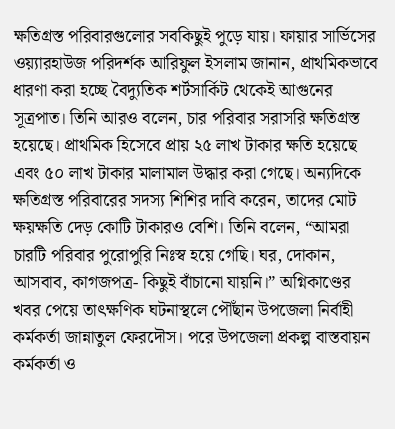ক্ষতিগ্রস্ত পরিবারগুলোর সবকিছুই পুড়ে যায়। ফায়ার সার্ভিসের ওয়্যারহাউজ পরিদর্শক আরিফুল ইসলাম জানান, প্রাথমিকভাবে ধারণা করা হচ্ছে বৈদ্যুতিক শর্টসার্কিট থেকেই আগুনের সূত্রপাত। তিনি আরও বলেন, চার পরিবার সরাসরি ক্ষতিগ্রস্ত হয়েছে। প্রাথমিক হিসেবে প্রায় ২৫ লাখ টাকার ক্ষতি হয়েছে এবং ৫০ লাখ টাকার মালামাল উদ্ধার করা গেছে। অন্যদিকে ক্ষতিগ্রস্ত পরিবারের সদস্য শিশির দাবি করেন, তাদের মোট ক্ষয়ক্ষতি দেড় কোটি টাকারও বেশি। তিনি বলেন, “আমরা চারটি পরিবার পুরোপুরি নিঃস্ব হয়ে গেছি। ঘর, দোকান, আসবাব, কাগজপত্র- কিছুই বাঁচানো যায়নি।” অগ্নিকাণ্ডের খবর পেয়ে তাৎক্ষণিক ঘটনাস্থলে পৌঁছান উপজেলা নির্বাহী কর্মকর্তা জান্নাতুল ফেরদৌস। পরে উপজেলা প্রকল্প বাস্তবায়ন কর্মকর্তা ও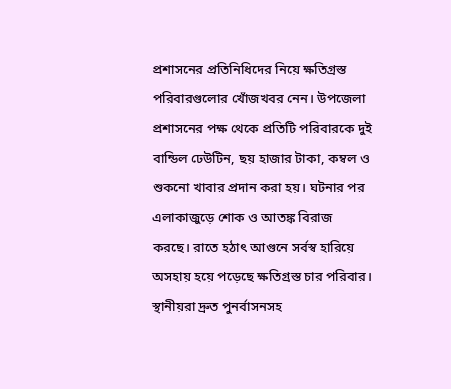প্রশাসনের প্রতিনিধিদের নিয়ে ক্ষতিগ্রস্ত পরিবারগুলোর খোঁজখবর নেন। উপজেলা প্রশাসনের পক্ষ থেকে প্রতিটি পরিবারকে দুই বান্ডিল ঢেউটিন, ছয় হাজার টাকা, কম্বল ও শুকনো খাবার প্রদান করা হয়। ঘটনার পর এলাকাজুড়ে শোক ও আতঙ্ক বিরাজ করছে। রাতে হঠাৎ আগুনে সর্বস্ব হারিয়ে অসহায় হয়ে পড়েছে ক্ষতিগ্রস্ত চার পরিবার। স্থানীয়রা দ্রুত পুনর্বাসনসহ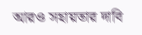আরও সহায়তার দাবি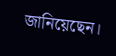জানিয়েছেন।